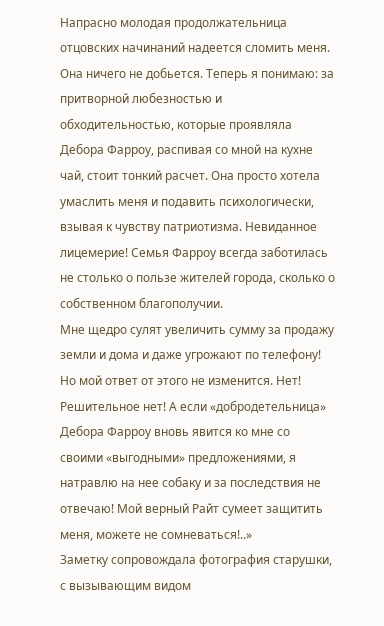Напрасно молодая продолжательница отцовских начинаний надеется сломить меня. Она ничего не добьется. Теперь я понимаю: за притворной любезностью и обходительностью, которые проявляла Дебора Фарроу, распивая со мной на кухне чай, стоит тонкий расчет. Она просто хотела умаслить меня и подавить психологически, взывая к чувству патриотизма. Невиданное лицемерие! Семья Фарроу всегда заботилась не столько о пользе жителей города, сколько о собственном благополучии.
Мне щедро сулят увеличить сумму за продажу земли и дома и даже угрожают по телефону! Но мой ответ от этого не изменится. Нет! Решительное нет! А если «добродетельница» Дебора Фарроу вновь явится ко мне со своими «выгодными» предложениями, я натравлю на нее собаку и за последствия не отвечаю! Мой верный Райт сумеет защитить меня, можете не сомневаться!..»
Заметку сопровождала фотография старушки, с вызывающим видом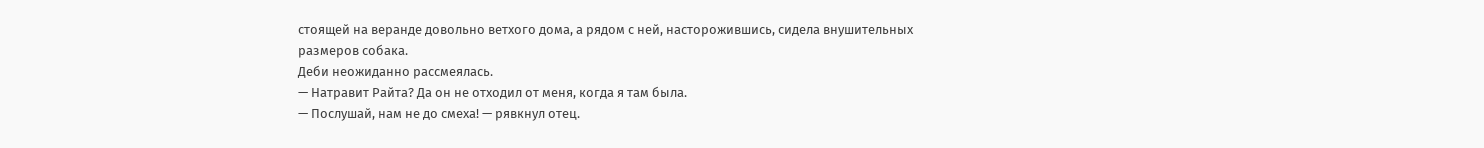стоящей на веранде довольно ветхого дома, а рядом с ней, насторожившись, сидела внушительных размеров собака.
Деби неожиданно рассмеялась.
— Натравит Райта? Да он не отходил от меня, когда я там была.
— Послушай, нам не до смеха! — рявкнул отец.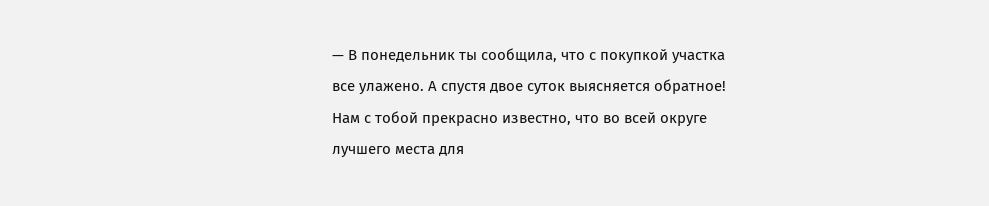— В понедельник ты сообщила, что с покупкой участка все улажено. А спустя двое суток выясняется обратное! Нам с тобой прекрасно известно, что во всей округе лучшего места для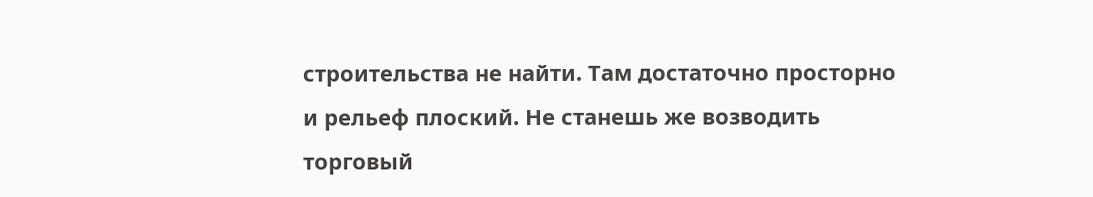строительства не найти. Там достаточно просторно и рельеф плоский. Не станешь же возводить торговый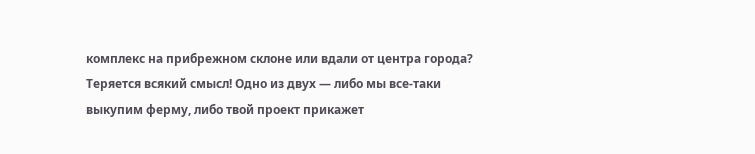комплекс на прибрежном склоне или вдали от центра города? Теряется всякий смысл! Одно из двух — либо мы все-таки выкупим ферму, либо твой проект прикажет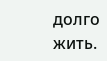долго жить.